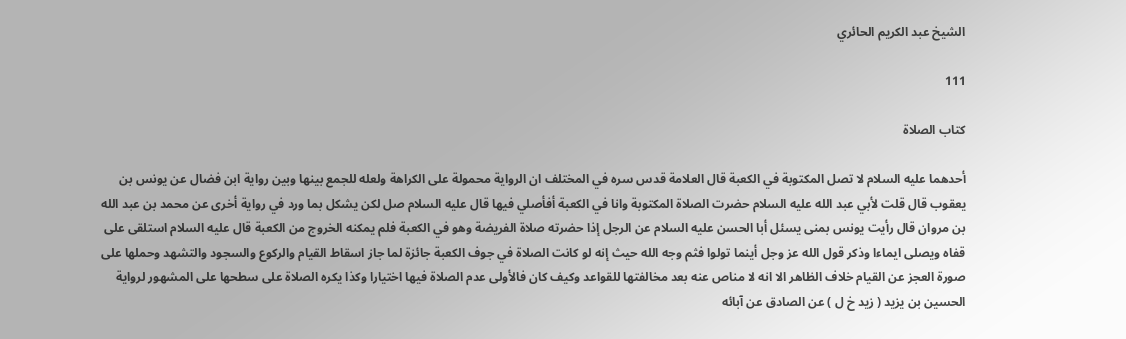الشيخ عبد الكريم الحائري

111

كتاب الصلاة

أحدهما عليه السلام لا تصل المكتوبة في الكعبة قال العلامة قدس سره في المختلف ان الرواية محمولة على الكراهة ولعله للجمع بينها وبين رواية ابن فضال عن يونس بن يعقوب قال قلت لأبي عبد الله عليه السلام حضرت الصلاة المكتوبة وانا في الكعبة أفأصلي فيها قال عليه السلام صل لكن يشكل بما ورد في رواية أخرى عن محمد بن عبد الله بن مروان قال رأيت يونس بمنى يسئل أبا الحسن عليه السلام عن الرجل إذا حضرته صلاة الفريضة وهو في الكعبة فلم يمكنه الخروج من الكعبة قال عليه السلام استلقى على قفاه ويصلى ايماءا وذكر قول الله عز وجل أينما تولوا فثم وجه الله حيث إنه لو كانت الصلاة في جوف الكعبة جائزة لما جاز اسقاط القيام والركوع والسجود والتشهد وحملها على صورة العجز عن القيام خلاف الظاهر الا انه لا مناص عنه بعد مخالفتها للقواعد وكيف كان فالأولى عدم الصلاة فيها اختيارا وكذا يكره الصلاة على سطحها على المشهور لرواية الحسين بن يزيد ( زيد خ ل ) عن الصادق عن آبائه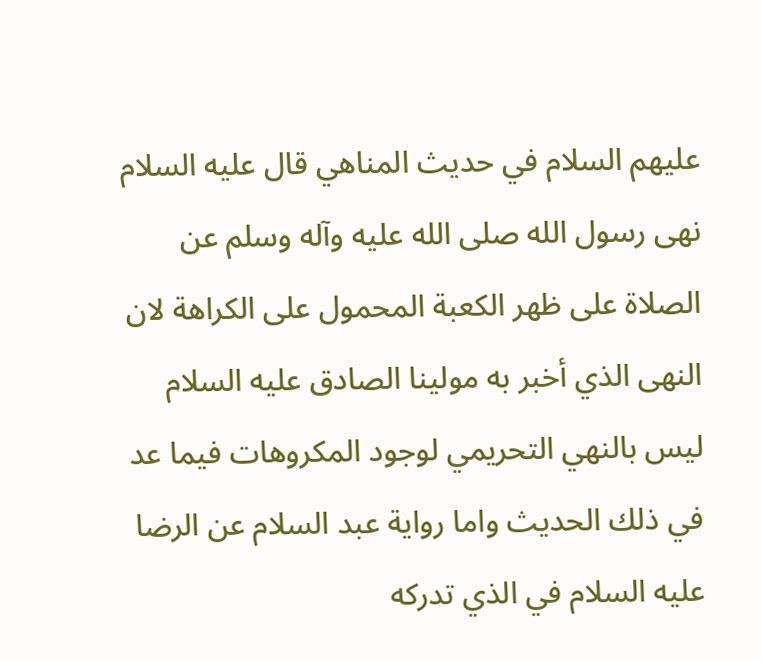عليهم السلام في حديث المناهي قال عليه السلام نهى رسول الله صلى الله عليه وآله وسلم عن الصلاة على ظهر الكعبة المحمول على الكراهة لان النهى الذي أخبر به مولينا الصادق عليه السلام ليس بالنهي التحريمي لوجود المكروهات فيما عد في ذلك الحديث واما رواية عبد السلام عن الرضا عليه السلام في الذي تدركه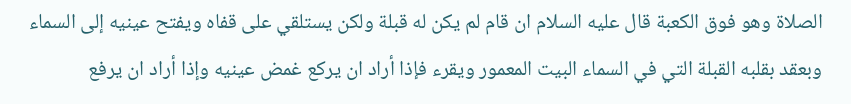الصلاة وهو فوق الكعبة قال عليه السلام ان قام لم يكن له قبلة ولكن يستلقي على قفاه ويفتح عينيه إلى السماء وبعقد بقلبه القبلة التي في السماء البيت المعمور ويقرء فإذا أراد ان يركع غمض عينيه وإذا أراد ان يرفع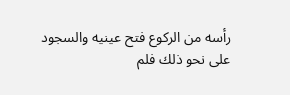رأسه من الركوع فتح عينيه والسجود على نحو ذلك فلم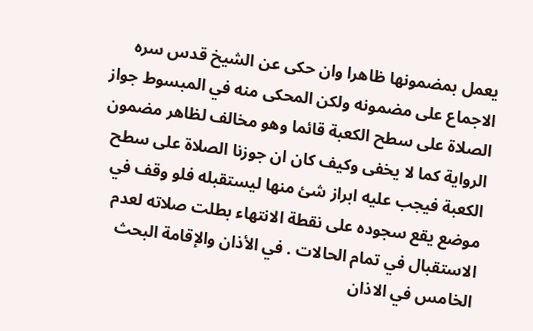يعمل بمضمونها ظاهرا وان حكى عن الشيخ قدس سره الاجماع على مضمونه ولكن المحكى منه في المبسوط جواز الصلاة على سطح الكعبة قائما وهو مخالف لظاهر مضمون الرواية كما لا يخفى وكيف كان ان جوزنا الصلاة على سطح الكعبة فيجب عليه ابراز شئ منها ليستقبله فلو وقف في موضع يقع سجوده على نقطة الانتهاء بطلت صلاته لعدم الاستقبال في تمام الحالات . في الأذان والإقامة البحث الخامس في الاذان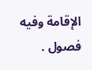الإقامة وفيه فصول .